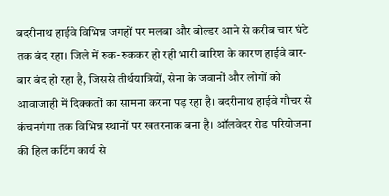बदरीनाथ हाईवे विभिन्न जगहों पर मलबा और बोल्डर आने से करीब चार घंटे तक बंद रहा। जिले में रुक-रुककर हो रही भारी बारिश के कारण हाईवे बार-बार बंद हो रहा है, जिससे तीर्थयात्रियों, सेना के जवानों और लोगों को आवाजाही में दिक्कतों का सामना करना पड़ रहा है। बदरीनाथ हाईवे गौचर से कंचनगंगा तक विभिन्न स्थानों पर खतरनाक बना है। ऑलवेदर रोड परियोजना की हिल कटिंग कार्य से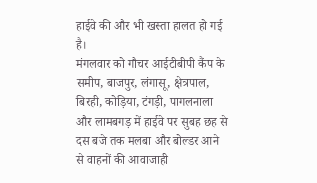हाईवे की और भी खस्ता हालत हो गई है।
मंगलवार को गौचर आईटीबीपी कैंप के समीप, बाजपुर, लंगासू, क्षेत्रपाल, बिरही, कोड़िया, टंगड़ी, पागलनाला और लामबगड़ में हाईवे पर सुबह छह से दस बजे तक मलबा और बोल्डर आने से वाहनों की आवाजाही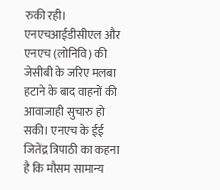रुकी रही। एनएचआईडीसीएल और एनएच (लोनिवि) की जेसीबी के जरिए मलबा हटाने के बाद वाहनों की आवाजाही सुचारु हो सकी। एनएच के ईई जितेंद्र त्रिपाठी का कहना है कि मौसम सामान्य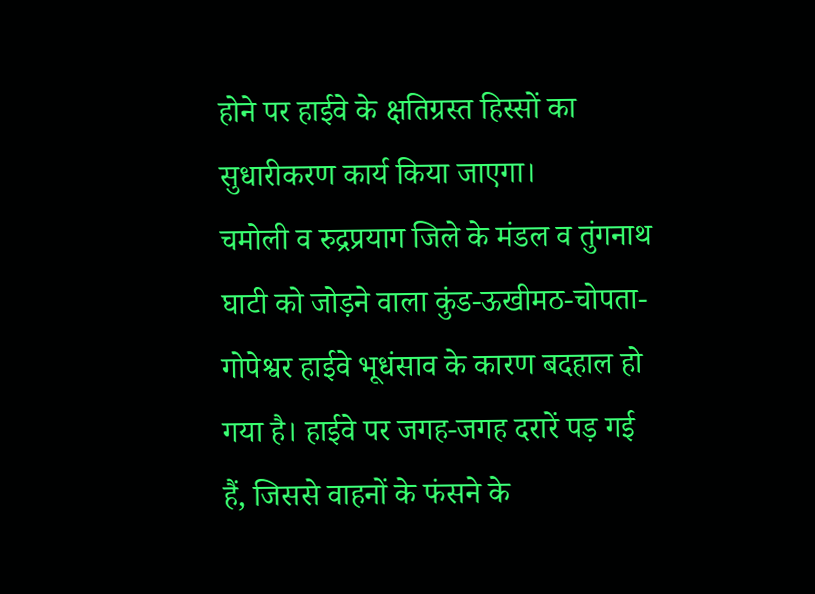होने पर हाईवे के क्षतिग्रस्त हिस्सों का सुधारीकरण कार्य किया जाएगा।
चमोली व रुद्रप्रयाग जिले के मंडल व तुंगनाथ घाटी को जोड़ने वाला कुंड-ऊखीमठ-चोपता-गोपेश्वर हाईवे भूधंसाव के कारण बदहाल हो गया है। हाईवे पर जगह-जगह दरारें पड़ गई हैं, जिससे वाहनों के फंसने के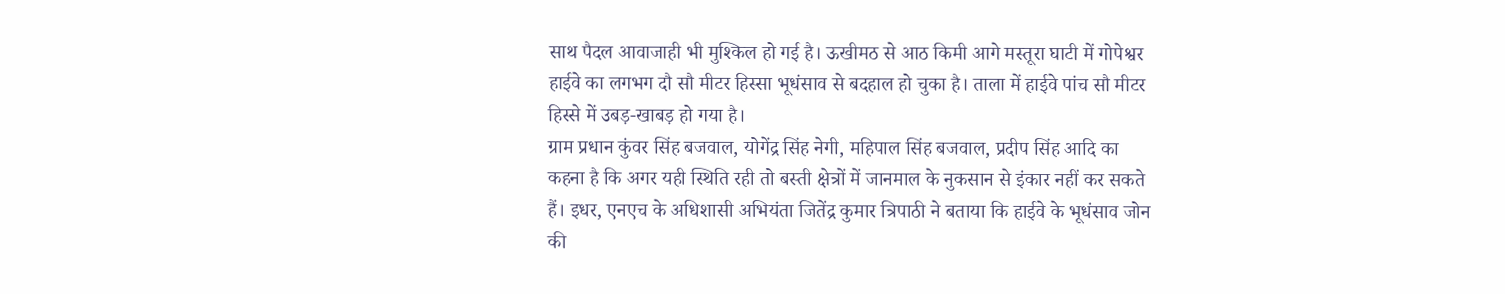साथ पैदल आवाजाही भी मुश्किल हो गई है। ऊखीमठ से आठ किमी आगे मस्तूरा घाटी में गोपेश्वर हाईवे का लगभग दौ सौ मीटर हिस्सा भूधंसाव से बदहाल हो चुका है। ताला में हाईवे पांच सौ मीटर हिस्से में उबड़-खाबड़ हो गया है।
ग्राम प्रधान कुंवर सिंह बजवाल, योगेंद्र सिंह नेगी, महिपाल सिंह बजवाल, प्रदीप सिंह आदि का कहना है कि अगर यही स्थिति रही तो बस्ती क्षेत्रों में जानमाल के नुकसान से इंकार नहीं कर सकते हैं। इधर, एनएच के अधिशासी अभियंता जितेंद्र कुमार त्रिपाठी ने बताया कि हाईवे के भूधंसाव जोन की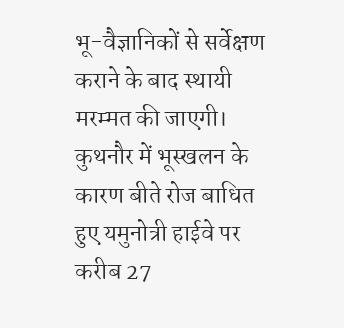भू-वैज्ञानिकों से सर्वेक्षण कराने के बाद स्थायी मरम्मत की जाएगी।
कुथनौर में भूस्खलन के कारण बीते रोज बाधित हुए यमुनोत्री हाईवे पर करीब 27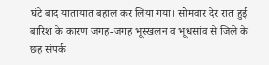घंटे बाद यातायात बहाल कर लिया गया। सोमवार देर रात हुई बारिश के कारण जगह-जगह भूस्खलन व भूधसांव से जिले के छह संपर्क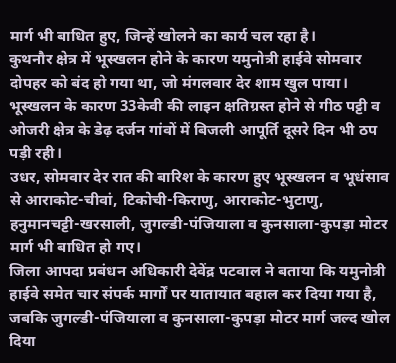मार्ग भी बाधित हुए, जिन्हें खोलने का कार्य चल रहा है।
कुथनौर क्षेत्र में भूस्खलन होने के कारण यमुनोत्री हाईवे सोमवार दोपहर को बंद हो गया था, जो मंगलवार देर शाम खुल पाया। भूस्खलन के कारण 33केवी की लाइन क्षतिग्रस्त होने से गीठ पट्टी व ओजरी क्षेत्र के डेढ़ दर्जन गांवों में बिजली आपूर्ति दूसरे दिन भी ठप पड़ी रही।
उधर, सोमवार देर रात की बारिश के कारण हुए भूस्खलन व भूधंसाव से आराकोट-चीवां, टिकोची-किराणु, आराकोट-भुटाणु, हनुमानचट्टी-खरसाली, जुगल्डी-पंजियाला व कुनसाला-कुपड़ा मोटर मार्ग भी बाधित हो गए।
जिला आपदा प्रबंधन अधिकारी देवेंद्र पटवाल ने बताया कि यमुनोत्री हाईवे समेत चार संपर्क मार्गों पर यातायात बहाल कर दिया गया है, जबकि जुगल्डी-पंजियाला व कुनसाला-कुपड़ा मोटर मार्ग जल्द खोल दिया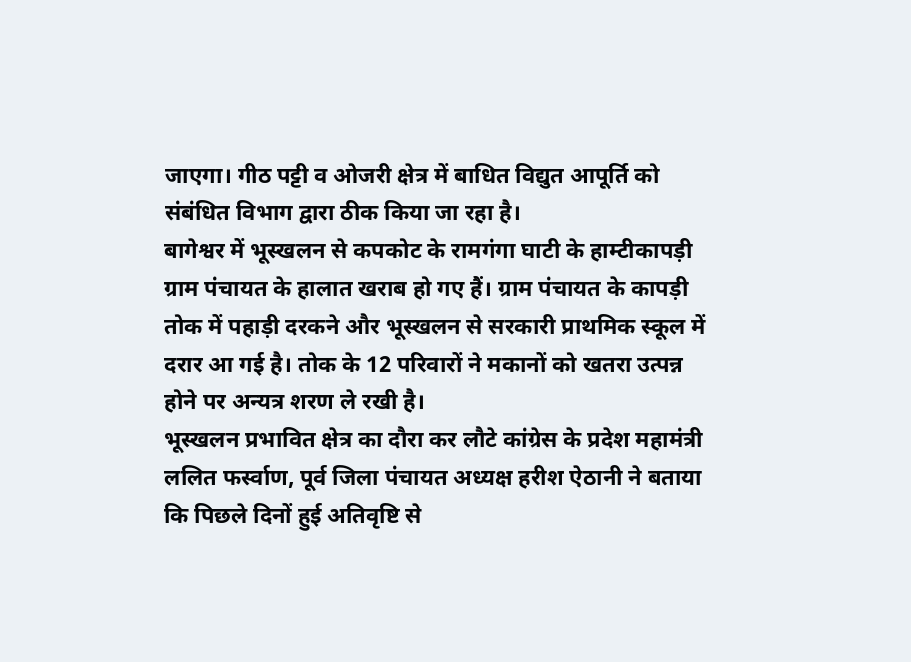जाएगा। गीठ पट्टी व ओजरी क्षेत्र में बाधित विद्युत आपूर्ति को संबंधित विभाग द्वारा ठीक किया जा रहा है।
बागेश्वर में भूस्खलन से कपकोट के रामगंगा घाटी के हाम्टीकापड़ी ग्राम पंचायत के हालात खराब हो गए हैं। ग्राम पंचायत के कापड़ी तोक में पहाड़ी दरकने और भूस्खलन से सरकारी प्राथमिक स्कूल में दरार आ गई है। तोक के 12 परिवारों ने मकानों को खतरा उत्पन्न होने पर अन्यत्र शरण ले रखी है।
भूस्खलन प्रभावित क्षेत्र का दौरा कर लौटे कांग्रेस के प्रदेश महामंत्री ललित फर्स्वाण, पूर्व जिला पंचायत अध्यक्ष हरीश ऐठानी ने बताया कि पिछले दिनों हुई अतिवृष्टि से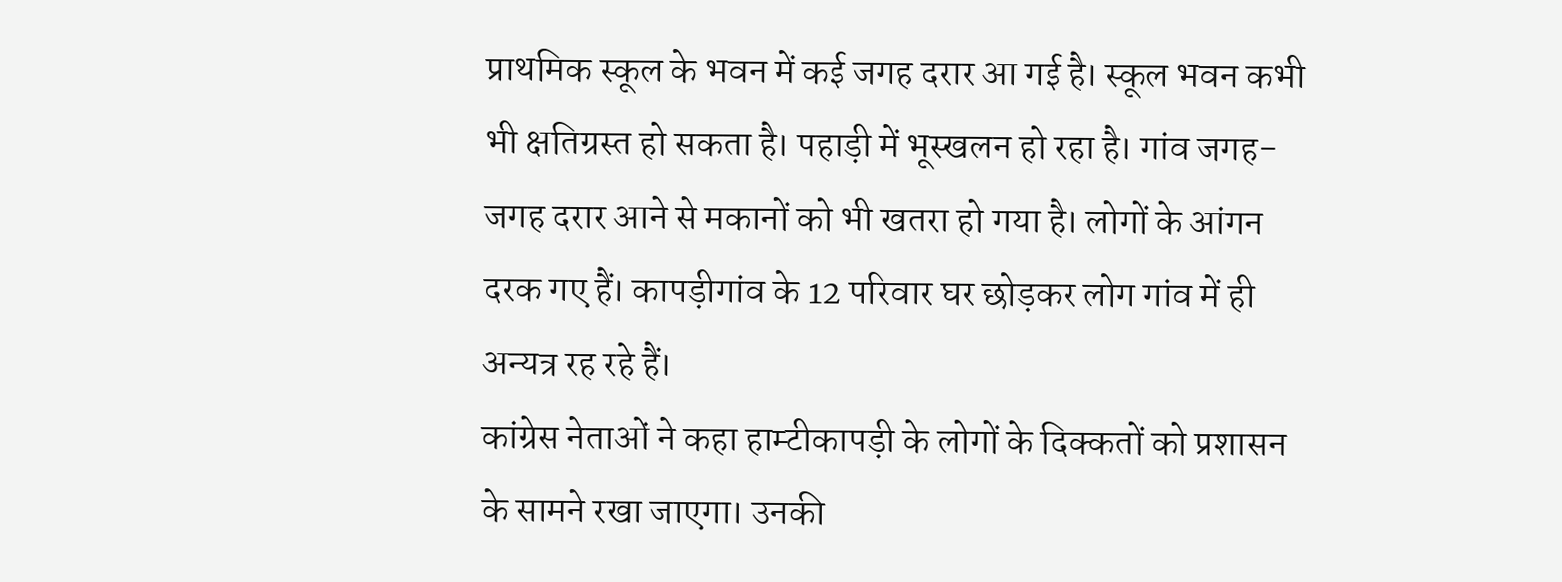प्राथमिक स्कूल के भवन में कई जगह दरार आ गई है। स्कूल भवन कभी भी क्षतिग्रस्त हो सकता है। पहाड़ी में भूस्खलन हो रहा है। गांव जगह-जगह दरार आने से मकानों को भी खतरा हो गया है। लोगों के आंगन दरक गए हैं। कापड़ीगांव के 12 परिवार घर छोड़कर लोग गांव में ही अन्यत्र रह रहे हैं।
कांग्रेस नेताओं ने कहा हाम्टीकापड़ी के लोगों के दिक्कतों को प्रशासन के सामने रखा जाएगा। उनकी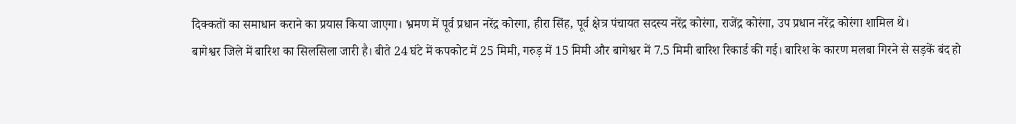दिक्कतों का समाधान कराने का प्रयास किया जाएगा। भ्रमण में पूर्व प्रधान नरेंद्र कोरगा, हीरा सिंह, पूर्व क्षेत्र पंचायत सदस्य नरेंद्र कोरंगा, राजेंद्र कोरंगा, उप प्रधान नरेंद्र कोरंगा शामिल थे।
बागेश्वर जिले में बारिश का सिलसिला जारी है। बीते 24 घंटे में कपकोट में 25 मिमी, गरुड़ में 15 मिमी और बागेश्वर में 7.5 मिमी बारिश रिकार्ड की गई। बारिश के कारण मलबा गिरने से सड़कें बंद हो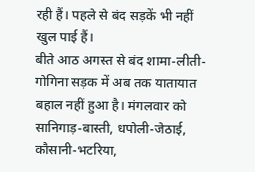रही हैं। पहले से बंद सड़कें भी नहीं खुल पाई हैं।
बीते आठ अगस्त से बंद शामा-लीती-गोगिना सड़क में अब तक यातायात बहाल नहीं हुआ है। मंगलवार को सानिगाड़-बास्ती, धपोली-जेठाई, कौसानी-भटरिया,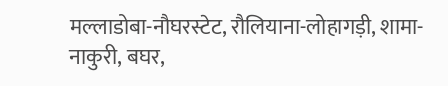मल्लाडोबा-नौघरस्टेट, रौलियाना-लोहागड़ी, शामा-नाकुरी, बघर,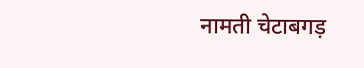नामती चेटाबगड़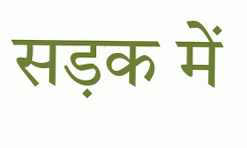सड़क में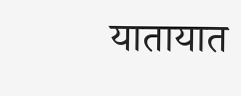यातायात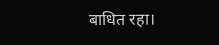बाधित रहा।